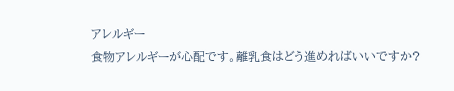アレルギー
食物アレルギーが心配です。離乳食はどう進めればいいですか?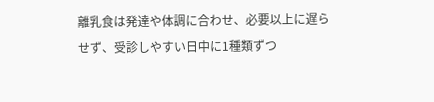離乳食は発達や体調に合わせ、必要以上に遅らせず、受診しやすい日中に1種類ずつ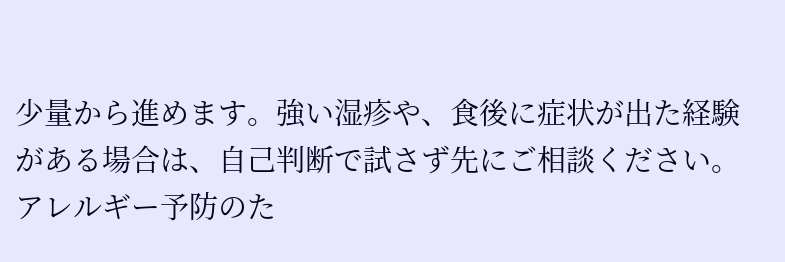少量から進めます。強い湿疹や、食後に症状が出た経験がある場合は、自己判断で試さず先にご相談ください。
アレルギー予防のた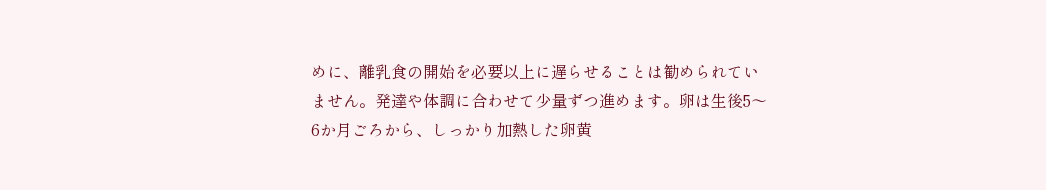めに、離乳食の開始を必要以上に遅らせることは勧められていません。発達や体調に合わせて少量ずつ進めます。卵は生後5〜6か月ごろから、しっかり加熱した卵黄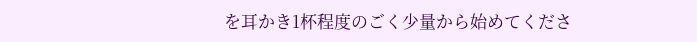を耳かき1杯程度のごく少量から始めてくださ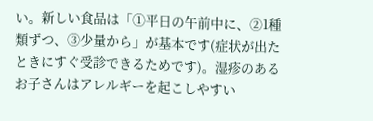い。新しい食品は「①平日の午前中に、②1種類ずつ、③少量から」が基本です(症状が出たときにすぐ受診できるためです)。湿疹のあるお子さんはアレルギーを起こしやすい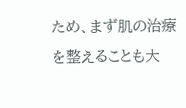ため、まず肌の治療を整えることも大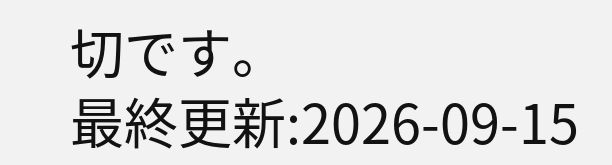切です。
最終更新:2026-09-15